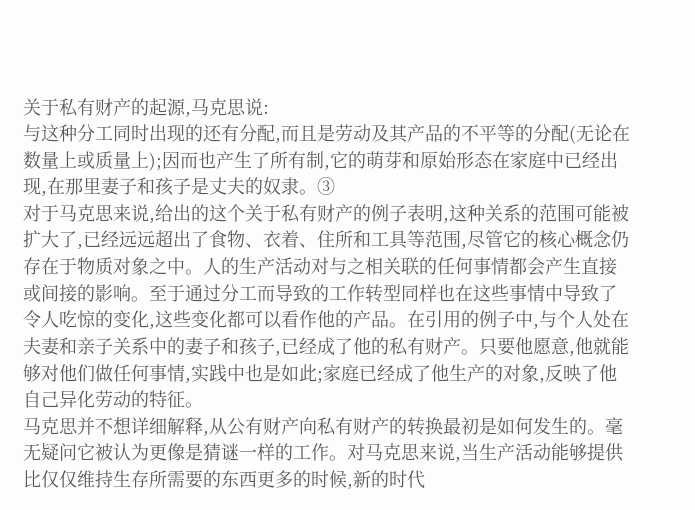关于私有财产的起源,马克思说:
与这种分工同时出现的还有分配,而且是劳动及其产品的不平等的分配(无论在数量上或质量上);因而也产生了所有制,它的萌芽和原始形态在家庭中已经出现,在那里妻子和孩子是丈夫的奴隶。③
对于马克思来说,给出的这个关于私有财产的例子表明,这种关系的范围可能被扩大了,已经远远超出了食物、衣着、住所和工具等范围,尽管它的核心概念仍存在于物质对象之中。人的生产活动对与之相关联的任何事情都会产生直接或间接的影响。至于通过分工而导致的工作转型同样也在这些事情中导致了令人吃惊的变化,这些变化都可以看作他的产品。在引用的例子中,与个人处在夫妻和亲子关系中的妻子和孩子,已经成了他的私有财产。只要他愿意,他就能够对他们做任何事情,实践中也是如此;家庭已经成了他生产的对象,反映了他自己异化劳动的特征。
马克思并不想详细解释,从公有财产向私有财产的转换最初是如何发生的。毫无疑问它被认为更像是猜谜一样的工作。对马克思来说,当生产活动能够提供比仅仅维持生存所需要的东西更多的时候,新的时代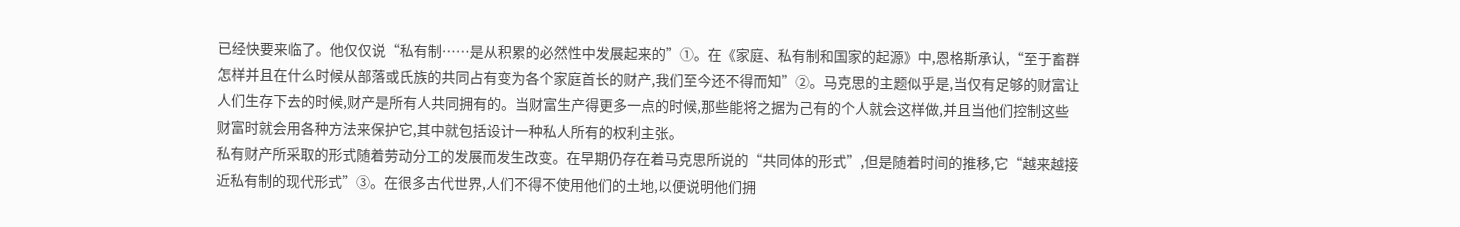已经快要来临了。他仅仅说“私有制……是从积累的必然性中发展起来的”①。在《家庭、私有制和国家的起源》中,恩格斯承认,“至于畜群怎样并且在什么时候从部落或氏族的共同占有变为各个家庭首长的财产,我们至今还不得而知”②。马克思的主题似乎是,当仅有足够的财富让人们生存下去的时候,财产是所有人共同拥有的。当财富生产得更多一点的时候,那些能将之据为己有的个人就会这样做,并且当他们控制这些财富时就会用各种方法来保护它,其中就包括设计一种私人所有的权利主张。
私有财产所采取的形式随着劳动分工的发展而发生改变。在早期仍存在着马克思所说的“共同体的形式”,但是随着时间的推移,它“越来越接近私有制的现代形式”③。在很多古代世界,人们不得不使用他们的土地,以便说明他们拥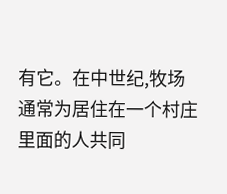有它。在中世纪,牧场通常为居住在一个村庄里面的人共同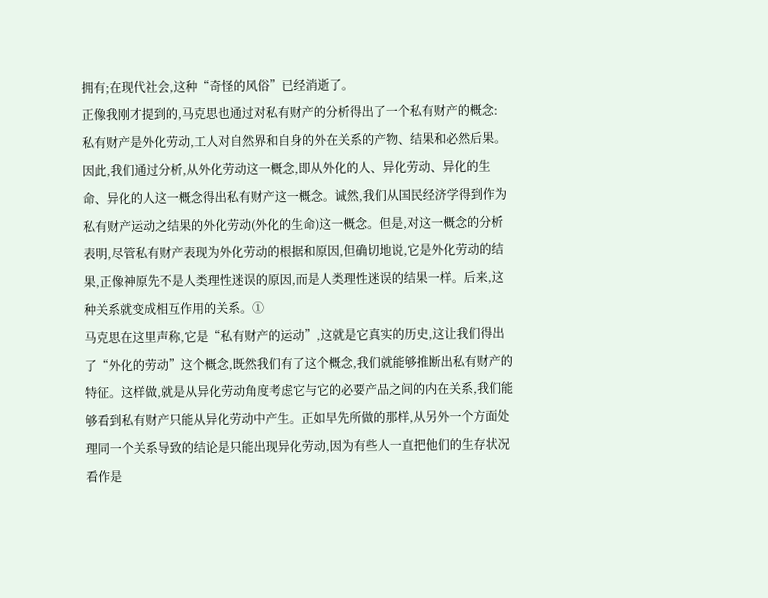拥有;在现代社会,这种“奇怪的风俗”已经消逝了。
正像我刚才提到的,马克思也通过对私有财产的分析得出了一个私有财产的概念:
私有财产是外化劳动,工人对自然界和自身的外在关系的产物、结果和必然后果。因此,我们通过分析,从外化劳动这一概念,即从外化的人、异化劳动、异化的生命、异化的人这一概念得出私有财产这一概念。诚然,我们从国民经济学得到作为私有财产运动之结果的外化劳动(外化的生命)这一概念。但是,对这一概念的分析表明,尽管私有财产表现为外化劳动的根据和原因,但确切地说,它是外化劳动的结果,正像神原先不是人类理性迷误的原因,而是人类理性迷误的结果一样。后来,这种关系就变成相互作用的关系。①
马克思在这里声称,它是“私有财产的运动”,这就是它真实的历史,这让我们得出了“外化的劳动”这个概念,既然我们有了这个概念,我们就能够推断出私有财产的特征。这样做,就是从异化劳动角度考虑它与它的必要产品之间的内在关系,我们能够看到私有财产只能从异化劳动中产生。正如早先所做的那样,从另外一个方面处理同一个关系导致的结论是只能出现异化劳动,因为有些人一直把他们的生存状况看作是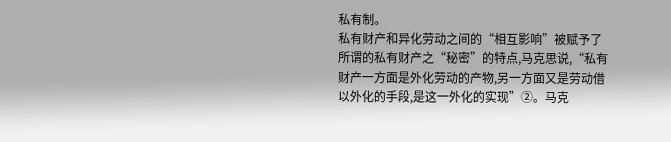私有制。
私有财产和异化劳动之间的“相互影响”被赋予了所谓的私有财产之“秘密”的特点,马克思说,“私有财产一方面是外化劳动的产物,另一方面又是劳动借以外化的手段,是这一外化的实现”②。马克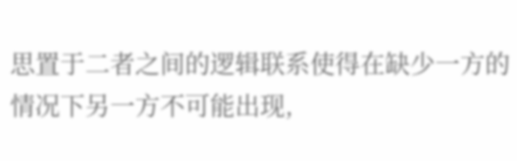思置于二者之间的逻辑联系使得在缺少一方的情况下另一方不可能出现,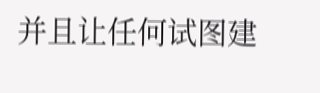并且让任何试图建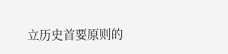立历史首要原则的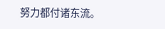努力都付诸东流。